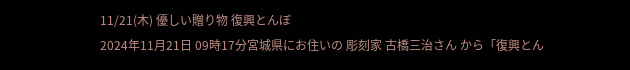11/21(木) 優しい贈り物 復興とんぼ
2024年11月21日 09時17分宮城県にお住いの 彫刻家 古橋三治さん から「復興とん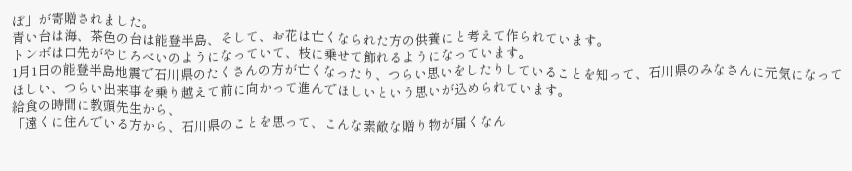ぼ」が寄贈されました。
青い台は海、茶色の台は能登半島、そして、お花は亡くなられた方の供養にと考えて作られています。
トンボは口先がやじろべいのようになっていて、枝に乗せて飾れるようになっています。
1月1日の能登半島地震で石川県のたくさんの方が亡くなったり、つらい思いをしたりしていることを知って、石川県のみなさんに元気になってほしい、つらい出来事を乗り越えて前に向かって進んでほしいという思いが込められています。
給食の時間に教頭先生から、
「遠くに住んでいる方から、石川県のことを思って、こんな素敵な贈り物が届くなん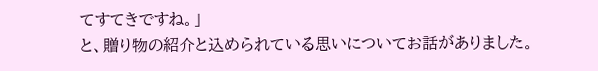てすてきですね。」
と、贈り物の紹介と込められている思いについてお話がありました。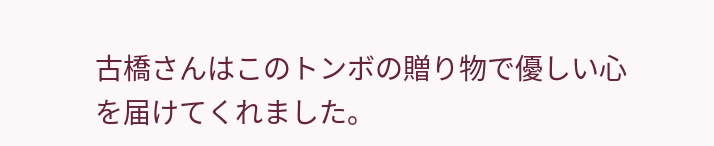古橋さんはこのトンボの贈り物で優しい心を届けてくれました。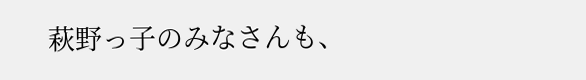萩野っ子のみなさんも、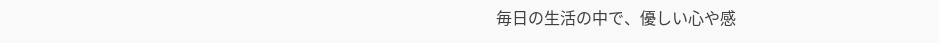毎日の生活の中で、優しい心や感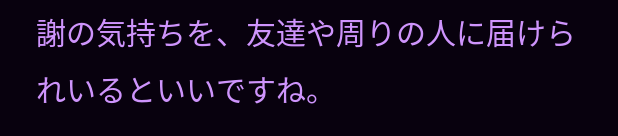謝の気持ちを、友達や周りの人に届けられいるといいですね。